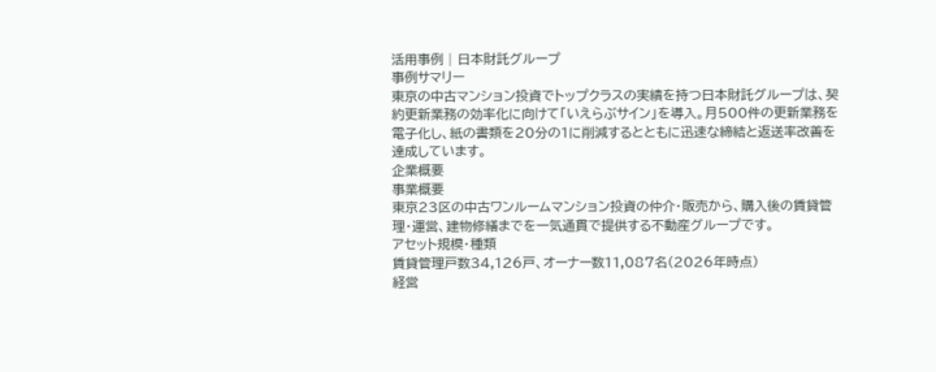活用事例 | 日本財託グループ
事例サマリー
東京の中古マンション投資でトップクラスの実績を持つ日本財託グループは、契約更新業務の効率化に向けて「いえらぶサイン」を導入。月500件の更新業務を電子化し、紙の書類を20分の1に削減するとともに迅速な締結と返送率改善を達成しています。
企業概要
事業概要
東京23区の中古ワンルームマンション投資の仲介・販売から、購入後の賃貸管理・運営、建物修繕までを一気通貫で提供する不動産グループです。
アセット規模・種類
賃貸管理戸数34,126戸、オーナー数11,087名(2026年時点)
経営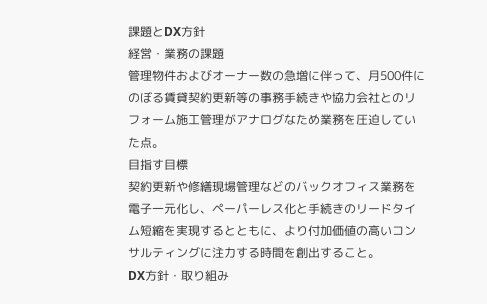課題とDX方針
経営・業務の課題
管理物件およびオーナー数の急増に伴って、月500件にのぼる賃貸契約更新等の事務手続きや協力会社とのリフォーム施工管理がアナログなため業務を圧迫していた点。
目指す目標
契約更新や修繕現場管理などのバックオフィス業務を電子一元化し、ペーパーレス化と手続きのリードタイム短縮を実現するとともに、より付加価値の高いコンサルティングに注力する時間を創出すること。
DX方針・取り組み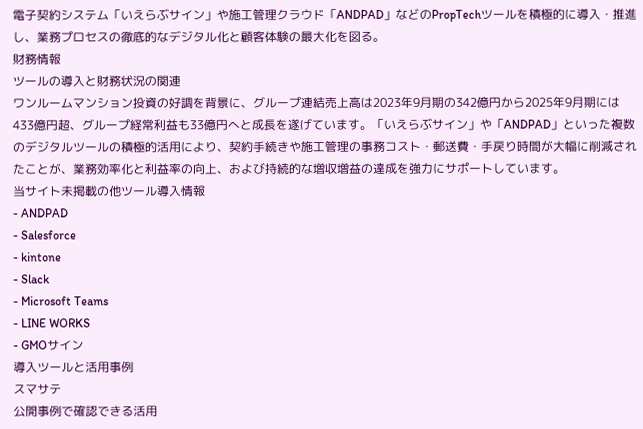電子契約システム「いえらぶサイン」や施工管理クラウド「ANDPAD」などのPropTechツールを積極的に導入・推進し、業務プロセスの徹底的なデジタル化と顧客体験の最大化を図る。
財務情報
ツールの導入と財務状況の関連
ワンルームマンション投資の好調を背景に、グループ連結売上高は2023年9月期の342億円から2025年9月期には433億円超、グループ経常利益も33億円へと成長を遂げています。「いえらぶサイン」や「ANDPAD」といった複数のデジタルツールの積極的活用により、契約手続きや施工管理の事務コスト・郵送費・手戻り時間が大幅に削減されたことが、業務効率化と利益率の向上、および持続的な増収増益の達成を強力にサポートしています。
当サイト未掲載の他ツール導入情報
- ANDPAD
- Salesforce
- kintone
- Slack
- Microsoft Teams
- LINE WORKS
- GMOサイン
導入ツールと活用事例
スマサテ
公開事例で確認できる活用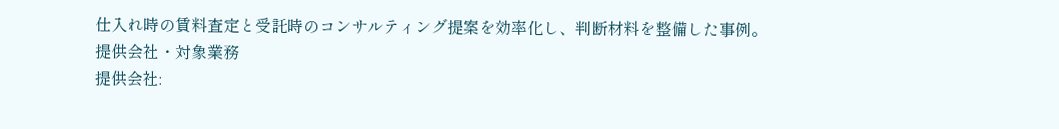仕入れ時の賃料査定と受託時のコンサルティング提案を効率化し、判断材料を整備した事例。
提供会社・対象業務
提供会社: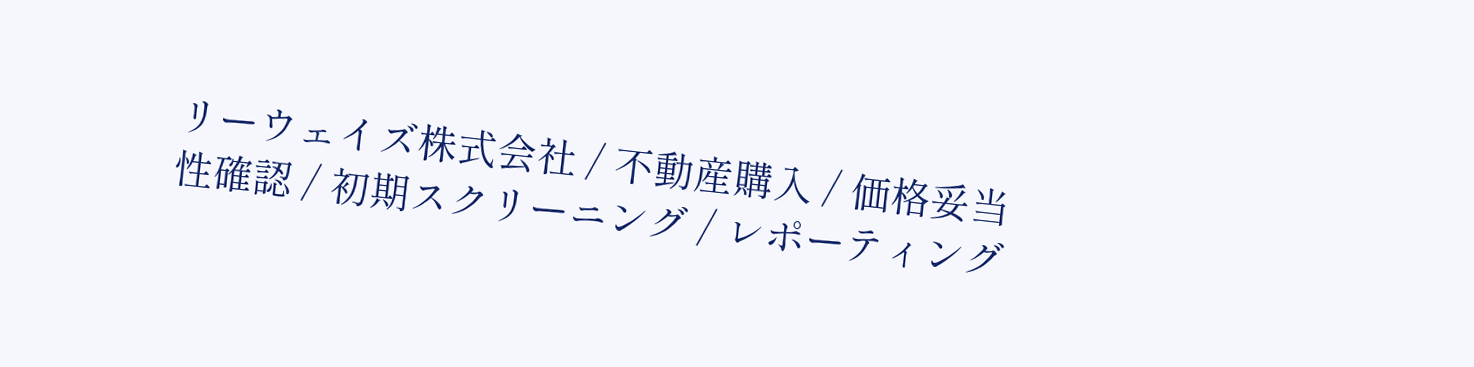リーウェイズ株式会社 / 不動産購入 / 価格妥当性確認 / 初期スクリーニング / レポーティング